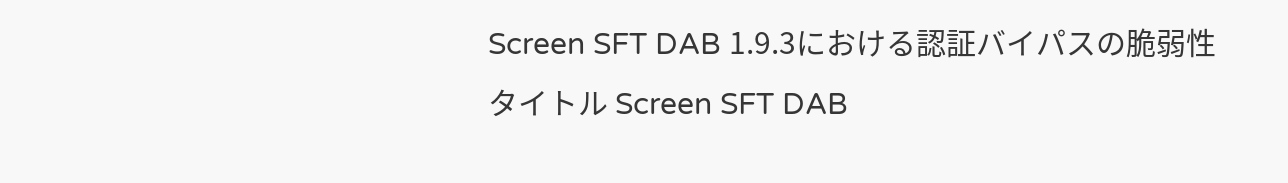Screen SFT DAB 1.9.3における認証バイパスの脆弱性
タイトル Screen SFT DAB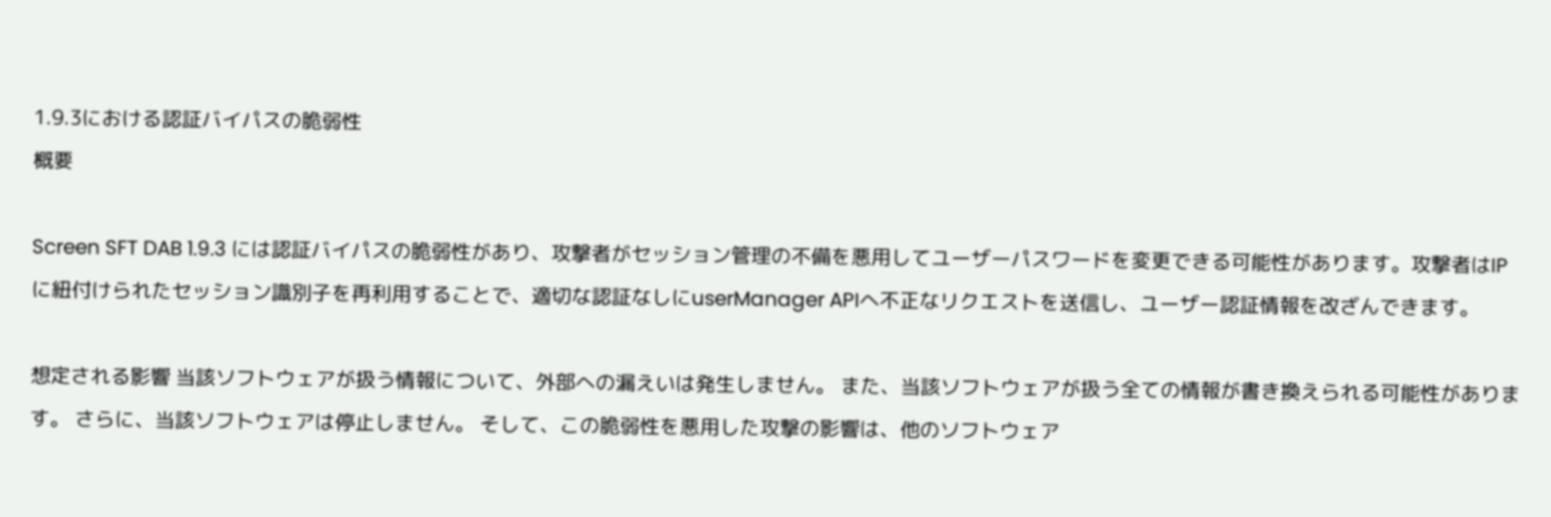1.9.3における認証バイパスの脆弱性
概要

Screen SFT DAB 1.9.3 には認証バイパスの脆弱性があり、攻撃者がセッション管理の不備を悪用してユーザーパスワードを変更できる可能性があります。攻撃者はIPに紐付けられたセッション識別子を再利用することで、適切な認証なしにuserManager APIへ不正なリクエストを送信し、ユーザー認証情報を改ざんできます。

想定される影響 当該ソフトウェアが扱う情報について、外部への漏えいは発生しません。 また、当該ソフトウェアが扱う全ての情報が書き換えられる可能性があります。 さらに、当該ソフトウェアは停止しません。 そして、この脆弱性を悪用した攻撃の影響は、他のソフトウェア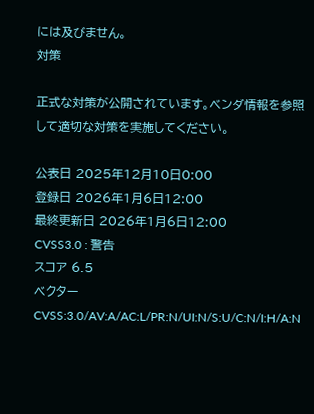には及びません。
対策

正式な対策が公開されています。ベンダ情報を参照して適切な対策を実施してください。

公表日 2025年12月10日0:00
登録日 2026年1月6日12:00
最終更新日 2026年1月6日12:00
CVSS3.0 : 警告
スコア 6.5
ベクター CVSS:3.0/AV:A/AC:L/PR:N/UI:N/S:U/C:N/I:H/A:N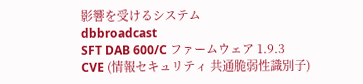影響を受けるシステム
dbbroadcast
SFT DAB 600/C ファームウェア 1.9.3
CVE (情報セキュリティ 共通脆弱性識別子)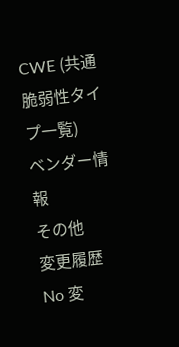CWE (共通脆弱性タイプ一覧)
ベンダー情報
その他
変更履歴
No 変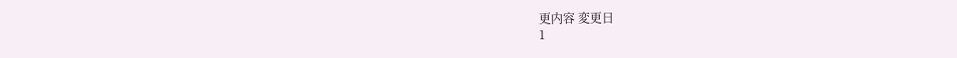更内容 変更日
1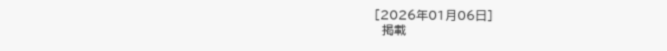[2026年01月06日]
  掲載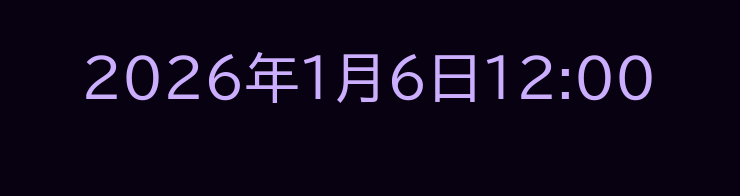2026年1月6日12:00